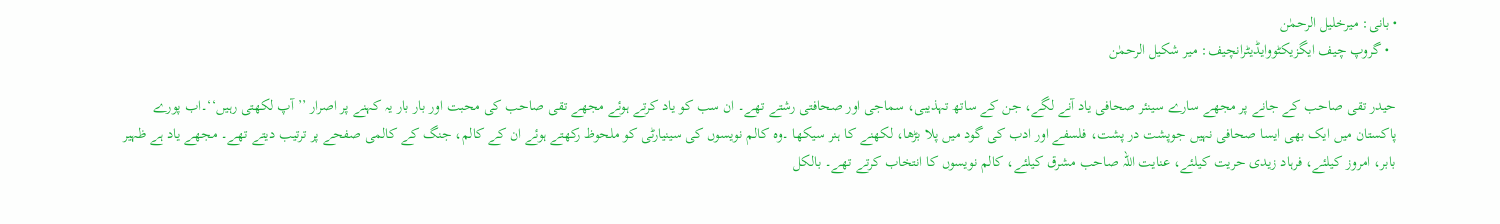• بانی: میرخلیل الرحمٰن
  • گروپ چیف ایگزیکٹووایڈیٹرانچیف: میر شکیل الرحمٰن

حیدر تقی صاحب کے جانے پر مجھے سارے سینئر صحافی یاد آنے لگے، جن کے ساتھ تہذیبی، سماجی اور صحافتی رشتے تھے۔ ان سب کو یاد کرتے ہوئے مجھے تقی صاحب کی محبت اور بار بار یہ کہنے پر اصرار ’’آپ لکھتی رہیں‘‘۔اب پورے پاکستان میں ایک بھی ایسا صحافی نہیں جوپشت در پشت، فلسفے اور ادب کی گود میں پلا بڑھا، لکھنے کا ہنر سیکھا ۔وہ کالم نویسوں کی سینیارٹی کو ملحوظ رکھتے ہوئے ان کے کالم، جنگ کے کالمی صفحے پر ترتیب دیتے تھے۔ مجھے یاد ہے ظہیر بابر، امروز کیلئے، فرہاد زیدی حریت کیلئے، عنایت اللہ صاحب مشرق کیلئے، کالم نویسوں کا انتخاب کرتے تھے۔ بالکل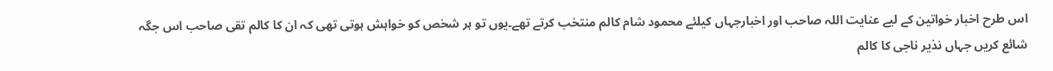اس طرح اخبار خواتین کے لیے عنایت اللہ صاحب اور اخبارجہاں کیلئے محمود شام کالم منتخب کرتے تھے۔یوں تو ہر شخص کو خواہش ہوتی تھی کہ ان کا کالم تقی صاحب اس جگہ شائع کریں جہاں نذیر ناجی کا کالم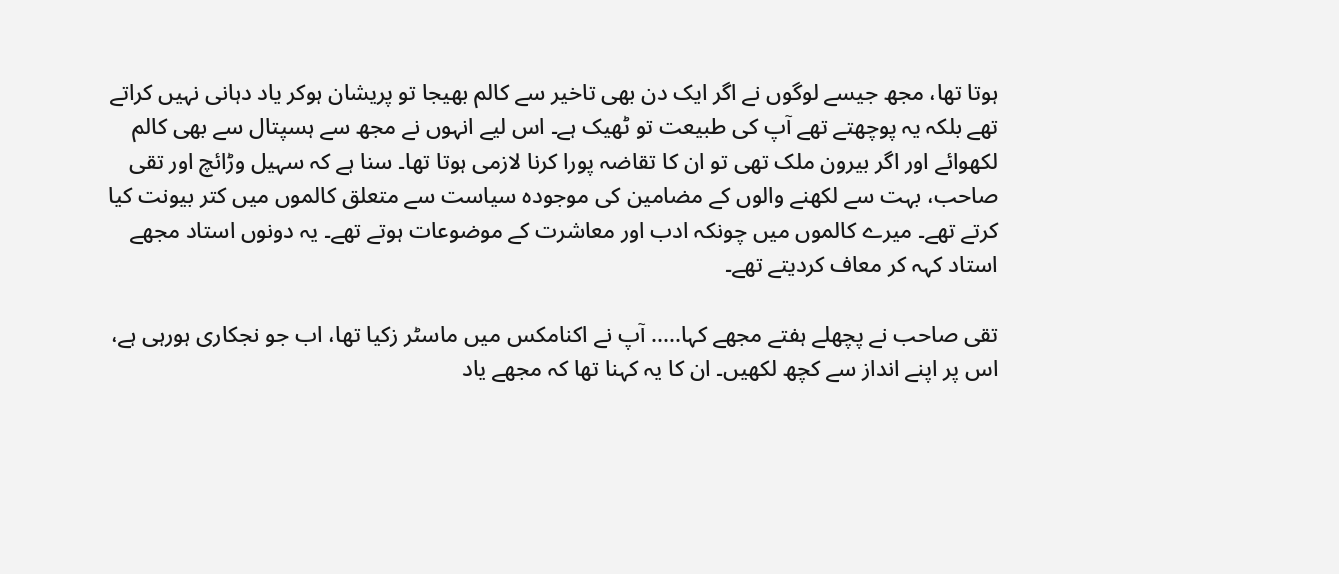ہوتا تھا، مجھ جیسے لوگوں نے اگر ایک دن بھی تاخیر سے کالم بھیجا تو پریشان ہوکر یاد دہانی نہیں کراتے تھے بلکہ یہ پوچھتے تھے آپ کی طبیعت تو ٹھیک ہے۔ اس لیے انہوں نے مجھ سے ہسپتال سے بھی کالم لکھوائے اور اگر بیرون ملک تھی تو ان کا تقاضہ پورا کرنا لازمی ہوتا تھا۔ سنا ہے کہ سہیل وڑائچ اور تقی صاحب، بہت سے لکھنے والوں کے مضامین کی موجودہ سیاست سے متعلق کالموں میں کتر بیونت کیا کرتے تھے۔ میرے کالموں میں چونکہ ادب اور معاشرت کے موضوعات ہوتے تھے۔ یہ دونوں استاد مجھے استاد کہہ کر معاف کردیتے تھے۔

تقی صاحب نے پچھلے ہفتے مجھے کہا..... آپ نے اکنامکس میں ماسٹر زکیا تھا، اب جو نجکاری ہورہی ہے، اس پر اپنے انداز سے کچھ لکھیں۔ ان کا یہ کہنا تھا کہ مجھے یاد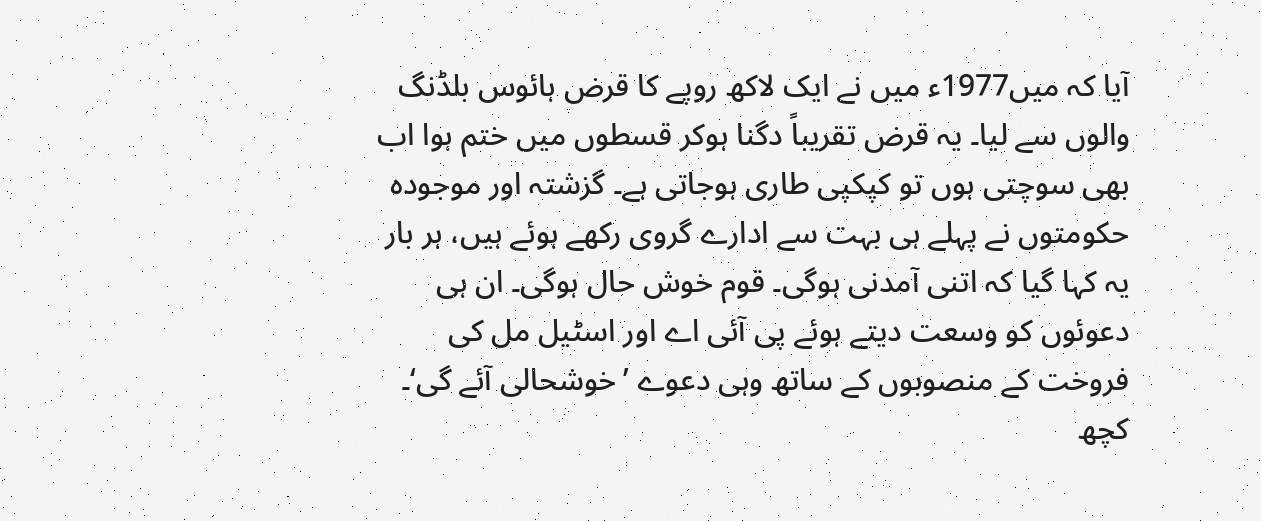آیا کہ میں1977ء میں نے ایک لاکھ روپے کا قرض ہائوس بلڈنگ والوں سے لیا۔ یہ قرض تقریباً دگنا ہوکر قسطوں میں ختم ہوا اب بھی سوچتی ہوں تو کپکپی طاری ہوجاتی ہے۔ گزشتہ اور موجودہ حکومتوں نے پہلے ہی بہت سے ادارے گروی رکھے ہوئے ہیں، ہر بار یہ کہا گیا کہ اتنی آمدنی ہوگی۔ قوم خوش حال ہوگی۔ ان ہی دعوئوں کو وسعت دیتے ہوئے پی آئی اے اور اسٹیل مل کی فروخت کے منصوبوں کے ساتھ وہی دعوے ’خوشحالی آئے گی‘۔ کچھ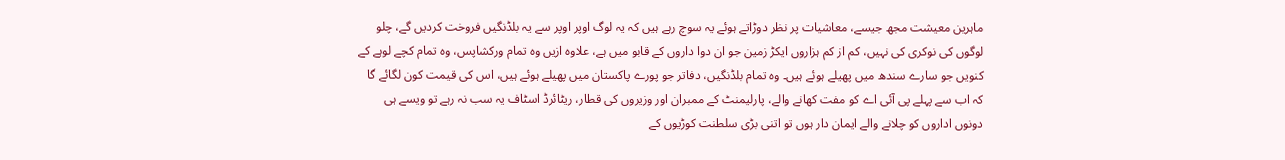ماہرین معیشت مجھ جیسے، معاشیات پر نظر دوڑاتے ہوئے یہ سوچ رہے ہیں کہ یہ لوگ اوپر اوپر سے یہ بلڈنگیں فروخت کردیں گے، چلو لوگوں کی نوکری کی نہیں، کم از کم ہزاروں ایکڑ زمین جو ان دوا داروں کے قابو میں ہے، علاوہ ازیں وہ تمام ورکشاپس، وہ تمام کچے لوہے کے کنویں جو سارے سندھ میں پھیلے ہوئے ہیں۔ وہ تمام بلڈنگیں، دفاتر جو پورے پاکستان میں پھیلے ہوئے ہیں، اس کی قیمت کون لگائے گا کہ اب سے پہلے پی آئی اے کو مفت کھانے والے، پارلیمنٹ کے ممبران اور وزیروں کی قطار، ریٹائرڈ اسٹاف یہ سب نہ رہے تو ویسے ہی دونوں اداروں کو چلانے والے ایمان دار ہوں تو اتنی بڑی سلطنت کوڑیوں کے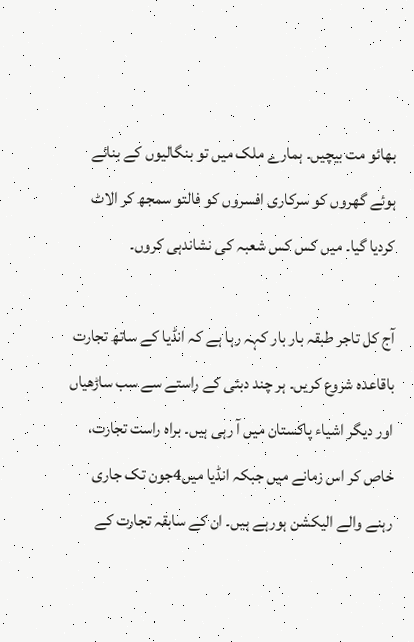بھائو مت بیچیں۔ ہمارے ملک میں تو بنگالیوں کے بنائے ہوئے گھروں کو سرکاری افسروں کو فالتو سمجھ کر الاٹ کردیا گیا۔ میں کس کس شعبہ کی نشاندہی کروں۔

آج کل تاجر طبقہ بار بار کہہ رہا ہے کہ انڈیا کے ساتھ تجارت باقاعدہ شروع کریں۔ ہر چند دبئی کے راستے سے سب ساڑھیاں اور دیگر اشیاء پاکستان میں آ رہی ہیں۔ براہ راست تجارت، خاص کر اس زمانے میں جبکہ انڈیا میں4جون تک جاری رہنے والے الیکشن ہورہے ہیں۔ ان کے سابقہ تجارت کے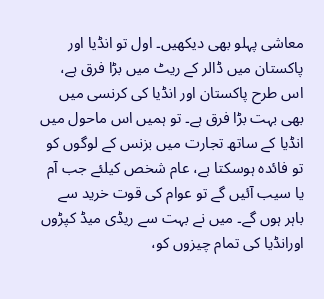معاشی پہلو بھی دیکھیں۔ اول تو انڈیا اور پاکستان میں ڈالر کے ریٹ میں بڑا فرق ہے، اس طرح پاکستان اور انڈیا کی کرنسی میں بھی بہت بڑا فرق ہے۔ تو ہمیں اس ماحول میں انڈیا کے ساتھ تجارت میں بزنس کے لوگوں کو تو فائدہ ہوسکتا ہے، عام شخص کیلئے جب آم یا سیب آئیں گے تو عوام کی قوت خرید سے باہر ہوں گے۔ میں نے بہت سے ریڈی میڈ کپڑوں اورانڈیا کی تمام چیزوں کو،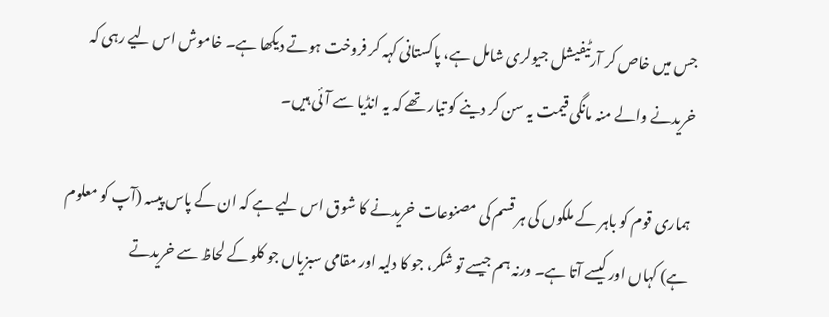جس میں خاص کر آرٹیفیشل جیولری شامل ہے، پاکستانی کہہ کر فروخت ہوتے دیکھا ہے۔ خاموش اس لیے رہی کہ خریدنے والے منہ مانگی قیمت یہ سن کر دینے کو تیار تھے کہ یہ انڈیا سے آئی ہیں۔

ہماری قوم کو باہر کے ملکوں کی ہر قسم کی مصنوعات خریدنے کا شوق اس لیے ہے کہ ان کے پاس پیسہ (آپ کو معلوم ہے) کہاں اور کیسے آتا ہے۔ ورنہ ہم جیسے تو شکر، جو کا دلیہ اور مقامی سبزیاں جو کلو کے لحاظ سے خریدتے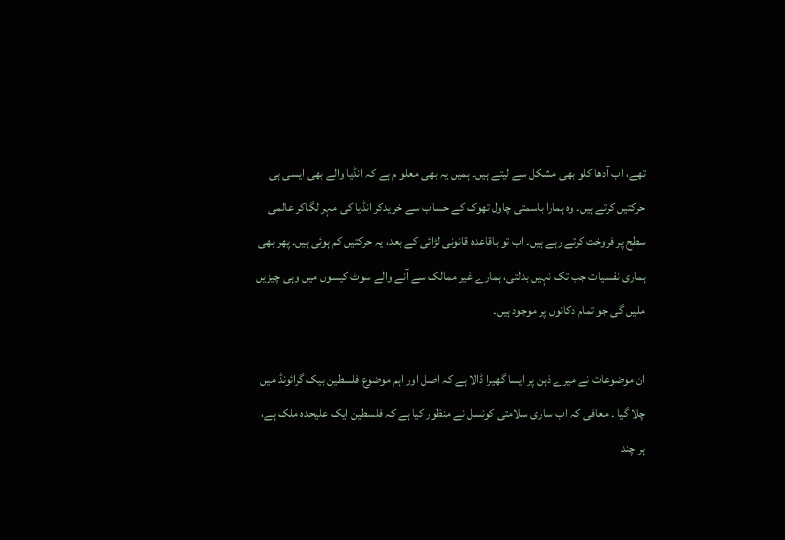تھے، اب آدھا کلو بھی مشکل سے لیتے ہیں۔ ہمیں یہ بھی معلو م ہے کہ انڈیا والے بھی ایسی ہی حرکتیں کرتے ہیں۔ وہ ہمارا باسمتی چاول تھوک کے حساب سے خریدکر انڈیا کی مہر لگاکر عالمی سطح پر فروخت کرتے رہے ہیں۔ اب تو باقاعدہ قانونی لڑائی کے بعد، یہ حرکتیں کم ہوئی ہیں۔ پھر بھی ہماری نفسیات جب تک نہیں بدلتی، ہمارے غیر ممالک سے آنے والے سوٹ کیسوں میں وہی چیزیں ملیں گی جو تمام دکانوں پر موجود ہیں۔

ان موضوعات نے میرے ذہن پر ایسا گھیرا ڈالا ہے کہ اصل اور اہم موضوع فلسطین بیک گرائونڈ میں چلا گیا ۔ معافی کہ اب ساری سلامتی کونسل نے منظور کیا ہے کہ فلسطین ایک علیحدہ ملک ہے، ہر چند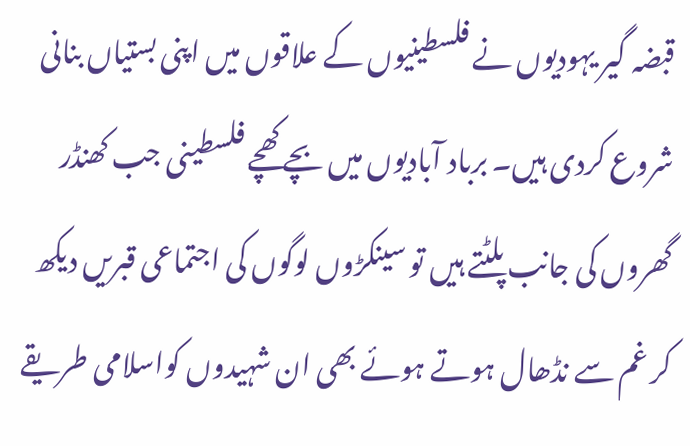قبضہ گیر یہودیوں نے فلسطینیوں کے علاقوں میں اپنی بستیاں بنانی شروع کردی ہیں۔ برباد آبادیوں میں بچے کھچے فلسطینی جب کھنڈر گھروں کی جانب پلٹتے ہیں تو سینکڑوں لوگوں کی اجتماعی قبریں دیکھ کر غم سے نڈھال ہوتے ہوئے بھی ان شہیدوں کواسلامی طریقے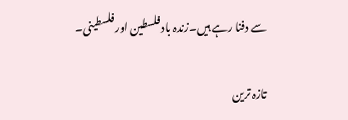سے دفنا رہے ہیں۔زندہ باد فلسطین اور فلسطینی۔

تازہ ترین